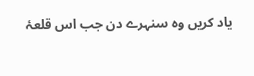یاد کریں وہ سنہرے دن جب اس قلعۂ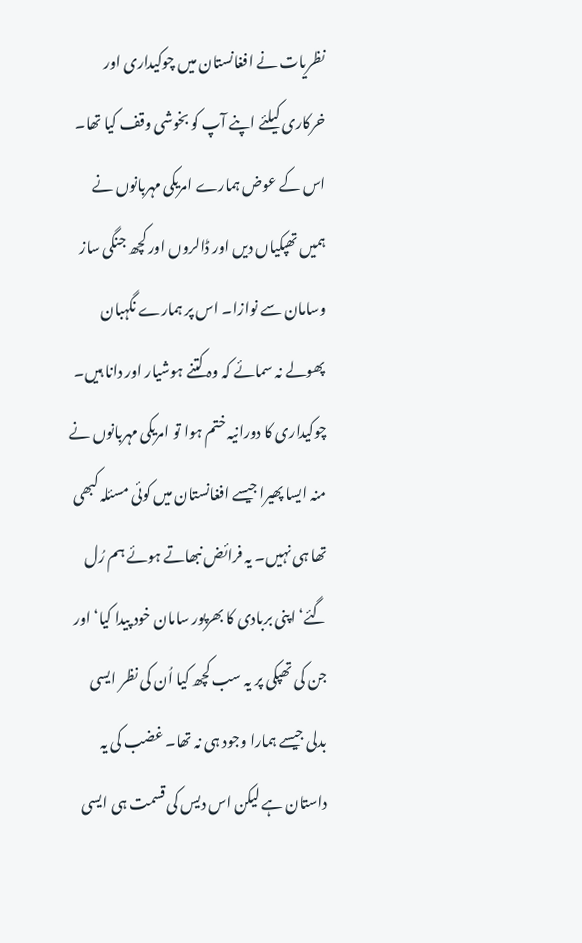نظریات نے افغانستان میں چوکیداری اور خرکاری کیلئے اپنے آپ کو بخوشی وقف کیا تھا۔ اس کے عوض ہمارے امریکی مہربانوں نے ہمیں تھپکیاں دیں اور ڈالروں اور کچھ جنگی ساز وسامان سے نوازا۔ اس پر ہمارے نگہبان پھولے نہ سمائے کہ وہ کتنے ہوشیار اور دانا ہیں۔ چوکیداری کا دورانیہ ختم ہوا تو امریکی مہربانوں نے منہ ایسا پھیرا جیسے افغانستان میں کوئی مسئلہ کبھی تھا ہی نہیں۔ یہ فرائض نبھاتے ہوئے ہم رُل گئے‘ اپنی بربادی کا بھرپور سامان خود پیدا کیا‘ اور جن کی تھپکی پر یہ سب کچھ کیا اُن کی نظر ایسی بدلی جیسے ہمارا وجود ہی نہ تھا۔ غضب کی یہ داستان ہے لیکن اس دیس کی قسمت ہی ایسی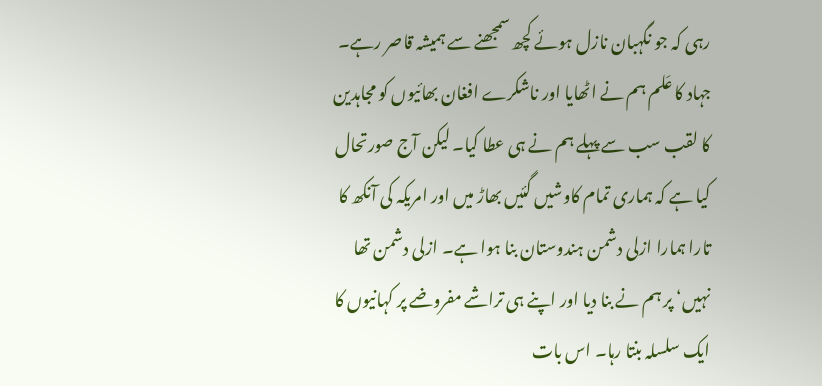رہی کہ جو نگہبان نازل ہوئے کچھ سمجھنے سے ہمیشہ قاصر رہے۔
جہاد کا عَلم ہم نے اٹھایا اور ناشکرے افغان بھائیوں کو مجاہدین کا لقب سب سے پہلے ہم نے ہی عطا کیا۔ لیکن آج صورتحال کیا ہے کہ ہماری تمام کاوشیں گئیں بھاڑ میں اور امریکہ کی آنکھ کا تارا ہمارا ازلی دشمن ہندوستان بنا ہوا ہے۔ ازلی دشمن تھا نہیں‘ پر ہم نے بنا دیا اور اپنے ہی تراشے مفروضے پر کہانیوں کا ایک سلسلہ بنتا رہا۔ اس بات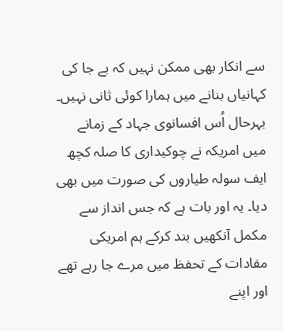سے انکار بھی ممکن نہیں کہ بے جا کی کہانیاں بنانے میں ہمارا کوئی ثانی نہیں۔ بہرحال اُس افسانوی جہاد کے زمانے میں امریکہ نے چوکیداری کا صلہ کچھ ایف سولہ طیاروں کی صورت میں بھی دیا۔ یہ اور بات ہے کہ جس انداز سے مکمل آنکھیں بند کرکے ہم امریکی مفادات کے تحفظ میں مرے جا رہے تھے اور اپنے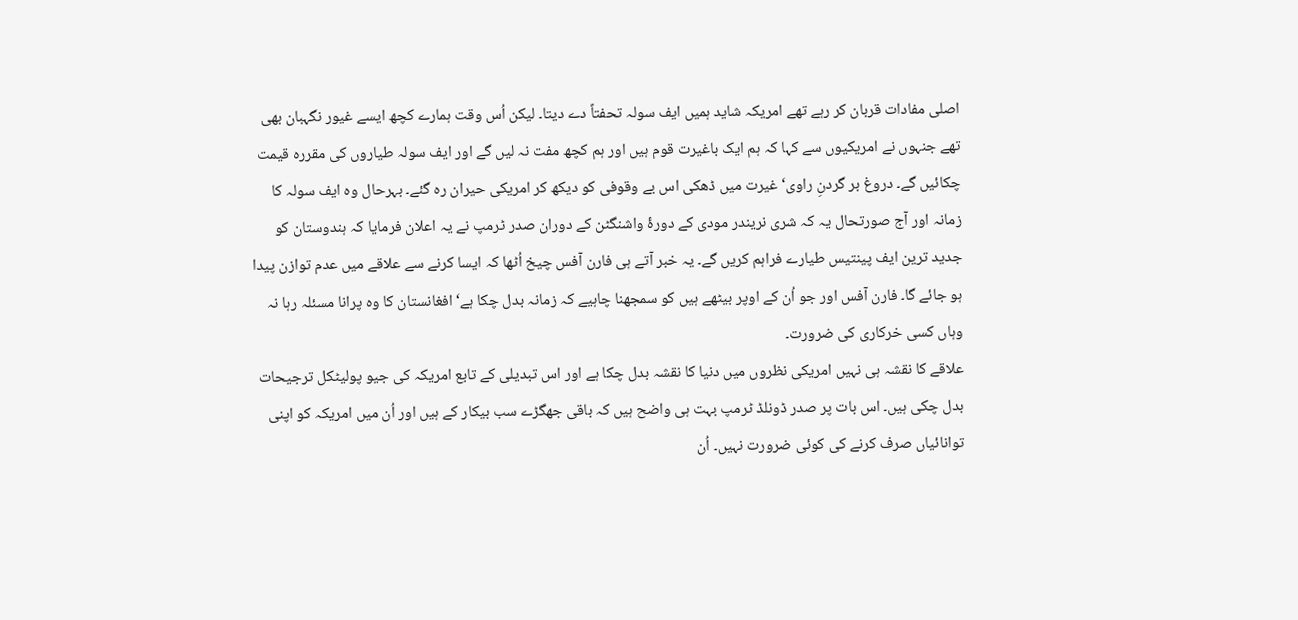اصلی مفادات قربان کر رہے تھے امریکہ شاید ہمیں ایف سولہ تحفتاً دے دیتا۔ لیکن اُس وقت ہمارے کچھ ایسے غیور نگہبان بھی تھے جنہوں نے امریکیوں سے کہا کہ ہم ایک باغیرت قوم ہیں اور ہم کچھ مفت نہ لیں گے اور ایف سولہ طیاروں کی مقررہ قیمت چکائیں گے۔ دروغ بر گردنِ راوی‘ غیرت میں ڈھکی اس بے وقوفی کو دیکھ کر امریکی حیران رہ گئے۔ بہرحال وہ ایف سولہ کا زمانہ اور آج صورتحال یہ کہ شری نریندر مودی کے دورۂ واشنگٹن کے دوران صدر ٹرمپ نے یہ اعلان فرمایا کہ ہندوستان کو جدید ترین ایف پینتیس طیارے فراہم کریں گے۔ یہ خبر آتے ہی فارن آفس چیخ اُٹھا کہ ایسا کرنے سے علاقے میں عدم توازن پیدا ہو جائے گا۔ فارن آفس اور جو اُن کے اوپر بیٹھے ہیں کو سمجھنا چاہیے کہ زمانہ بدل چکا ہے‘ افغانستان کا وہ پرانا مسئلہ رہا نہ وہاں کسی خرکاری کی ضرورت۔
علاقے کا نقشہ ہی نہیں امریکی نظروں میں دنیا کا نقشہ بدل چکا ہے اور اس تبدیلی کے تابع امریکہ کی جیو پولیٹکل ترجیحات بدل چکی ہیں۔ اس بات پر صدر ڈونلڈ ٹرمپ بہت ہی واضح ہیں کہ باقی جھگڑے سب بیکار کے ہیں اور اُن میں امریکہ کو اپنی توانائیاں صرف کرنے کی کوئی ضرورت نہیں۔ اُن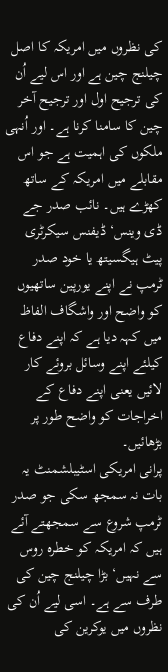کی نظروں میں امریکہ کا اصل چیلنج چین ہے اور اس لیے اُن کی ترجیح اول اور ترجیح آخر چین کا سامنا کرنا ہے۔ اور اُنہی ملکوں کی اہمیت ہے جو اس مقابلے میں امریکہ کے ساتھ کھڑے ہیں۔ نائب صدر جے ڈی وینس‘ ڈیفنس سیکرٹری پیٹ ہیگسیتھ یا خود صدر ٹرمپ نے اپنے یورپین ساتھیوں کو واضح اور واشگاف الفاظ میں کہہ دیا ہے کہ اپنے دفاع کیلئے اپنے وسائل بروئے کار لائیں یعنی اپنے دفاع کے اخراجات کو واضح طور پر بڑھائیں۔
پرانی امریکی اسٹیبلشمنٹ یہ بات نہ سمجھ سکی جو صدر ٹرمپ شروع سے سمجھتے آئے ہیں کہ امریکہ کو خطرہ روس سے نہیں‘ بڑا چیلنج چین کی طرف سے ہے۔ اسی لیے اُن کی نظروں میں یوکرین کی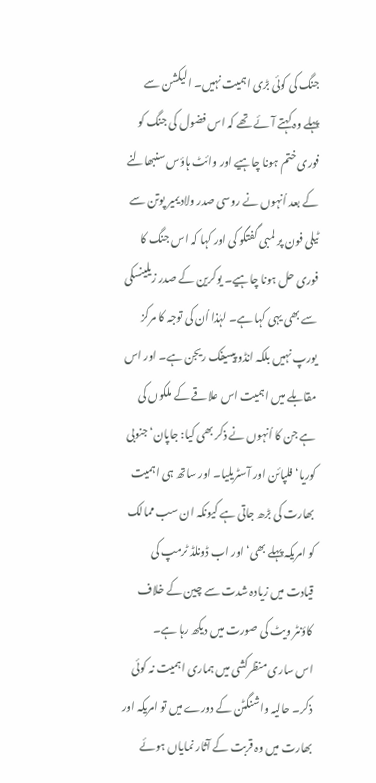جنگ کی کوئی بڑی اہمیت نہیں۔ الیکشن سے پہلے وہ کہتے آئے تھے کہ اس فضول کی جنگ کو فوری ختم ہونا چاہیے اور وائٹ ہاؤس سنبھالنے کے بعد اُنہوں نے روسی صدر ولادیمیر پوتن سے ٹیلی فون پر لمبی گفتگو کی اور کہا کہ اس جنگ کا فوری حل ہونا چاہیے۔ یوکرین کے صدر زیلینسکی سے بھی یہی کہا ہے۔ لہٰذا اُن کی توجہ کا مرکز یورپ نہیں بلکہ انڈو پیسیفک ریجن ہے۔ اور اس مقابلے میں اہمیت اس علاقے کے ملکوں کی ہے جن کا اُنہوں نے ذکر بھی کیا: جاپان‘ جنوبی کوریا‘ فلپائن اور آسٹریلیا۔ اور ساتھ ہی اہمیت بھارت کی بڑھ جاتی ہے کیونکہ ان سب ممالک کو امریکہ پہلے بھی‘ اور اب ڈونلڈ ٹرمپ کی قیادت میں زیادہ شدت سے چین کے خلاف کاؤنٹر ویٹ کی صورت میں دیکھ رہا ہے۔
اس ساری منظرکشی میں ہماری اہمیت نہ کوئی ذکر۔ حالیہ واشنگٹن کے دورے میں تو امریکہ اور بھارت میں وہ قربت کے آثار نمایاں ہوئے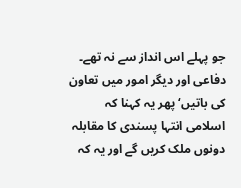جو پہلے اس انداز سے نہ تھے۔ دفاعی اور دیگر امور میں تعاون کی باتیں‘ پھر یہ کہنا کہ اسلامی انتہا پسندی کا مقابلہ دونوں ملک کریں گے اور یہ کہ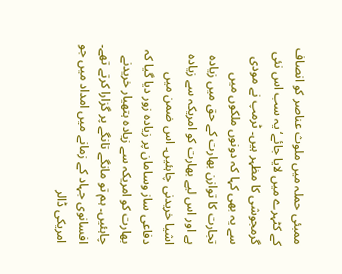ممبئی حملہ میں ملوث عناصر کو انصاف کے کٹہرے میں لایا جائے‘ یہ سب اس نئی گرمجوشی کا مظہر ہیں۔ ٹرمپ نے مودی سے یہ بھی کہا کہ دونوں ملکوں میں تجارت کا توازن بھارت کے حق میں زیادہ ہے اور اس لیے بھارت کو امریکہ سے زیادہ اشیا خریدنی چاہئیں۔ اس ضمن میں دفاعی ساز وسامان پر زیادہ زور دیا گیا کہ بھارت کو امریکہ سے زیادہ ہتھیار خریدنے چاہئیں۔ ہم تو مانگے تانگے پر گزارا کرتے تھے۔ افسانوی جہاد کے زمانے میں امداد میں جو امریکی ڈالر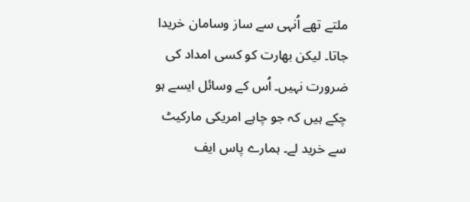ملتے تھے اُنہی سے ساز وسامان خریدا جاتا۔ لیکن بھارت کو کسی امداد کی ضرورت نہیں۔ اُس کے وسائل ایسے ہو چکے ہیں کہ جو چاہے امریکی مارکیٹ سے خرید لے۔ ہمارے پاس ایف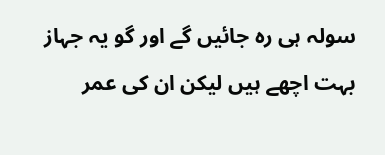سولہ ہی رہ جائیں گے اور گو یہ جہاز بہت اچھے ہیں لیکن ان کی عمر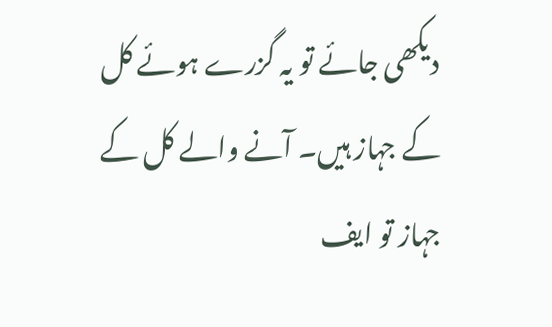دیکھی جائے تو یہ گزرے ہوئے کل کے جہاز ہیں۔ آنے والے کل کے جہاز تو ایف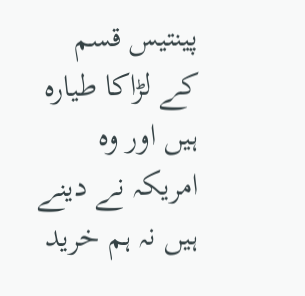پینتیس قسم کے لڑاکا طیارہ ہیں اور وہ امریکہ نے دینے ہیں نہ ہم خرید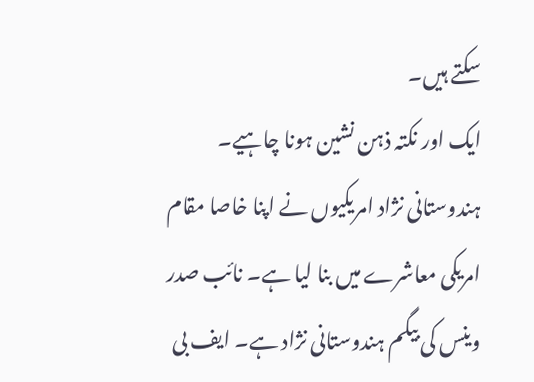سکتے ہیں۔
ایک اور نکتہ ذہن نشین ہونا چاہیے۔ ہندوستانی نژاد امریکیوں نے اپنا خاصا مقام امریکی معاشرے میں بنا لیا ہے۔ نائب صدر وینس کی بیگم ہندوستانی نژاد ہے۔ ایف بی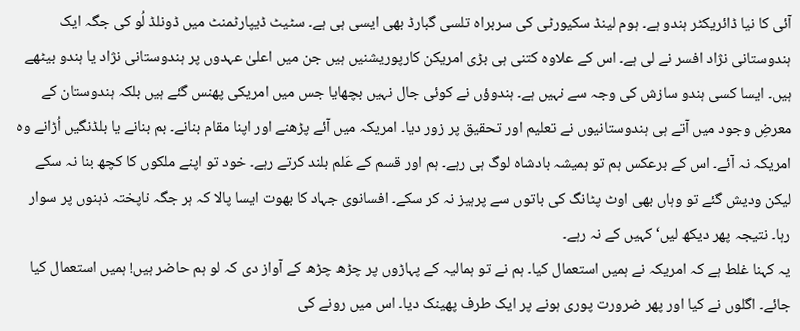آئی کا نیا ڈائریکٹر ہندو ہے۔ ہوم لینڈ سکیورٹی کی سربراہ تلسی گبارڈ بھی ایسی ہی ہے۔ سٹیٹ ڈیپارٹمنٹ میں ڈونلڈ لُو کی جگہ ایک ہندوستانی نژاد افسر نے لی ہے۔ اس کے علاوہ کتنی ہی بڑی امریکن کارپوریشنیں ہیں جن میں اعلیٰ عہدوں پر ہندوستانی نژاد یا ہندو بیٹھے ہیں۔ ایسا کسی ہندو سازش کی وجہ سے نہیں ہے۔ ہندوؤں نے کوئی جال نہیں بچھایا جس میں امریکی پھنس گئے ہیں بلکہ ہندوستان کے معرضِ وجود میں آتے ہی ہندوستانیوں نے تعلیم اور تحقیق پر زور دیا۔ امریکہ میں آئے پڑھنے اور اپنا مقام بنانے۔ بم بنانے یا بلڈنگیں اُڑانے وہ امریکہ نہ آئے۔ اس کے برعکس ہم تو ہمیشہ بادشاہ لوگ ہی رہے۔ ہم اور قسم کے عَلم بلند کرتے رہے۔ خود تو اپنے ملکوں کا کچھ بنا نہ سکے لیکن ودیش گئے تو وہاں بھی اوٹ پٹانگ کی باتوں سے پرہیز نہ کر سکے۔ افسانوی جہاد کا بھوت ایسا پالا کہ ہر جگہ ناپختہ ذہنوں پر سوار رہا۔ نتیجہ پھر دیکھ لیں‘ کہیں کے نہ رہے۔
یہ کہنا غلط ہے کہ امریکہ نے ہمیں استعمال کیا۔ ہم نے تو ہمالیہ کے پہاڑوں پر چڑھ چڑھ کے آواز دی کہ لو ہم حاضر ہیں! ہمیں استعمال کیا جائے۔ اگلوں نے کیا اور پھر ضرورت پوری ہونے پر ایک طرف پھینک دیا۔ اس میں رونے کی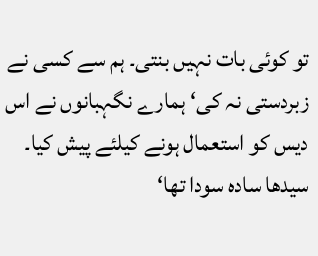تو کوئی بات نہیں بنتی۔ ہم سے کسی نے زبردستی نہ کی‘ ہمارے نگہبانوں نے اس دیس کو استعمال ہونے کیلئے پیش کیا۔ سیدھا سادہ سودا تھا‘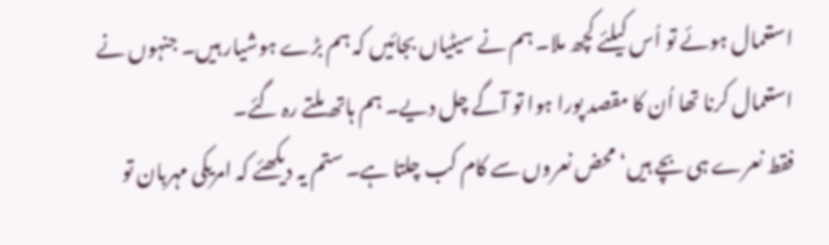استعمال ہوئے تو اُس کیلئے کچھ ملا۔ ہم نے سیٹیاں بجائیں کہ ہم بڑے ہوشیار ہیں۔ جنہوں نے استعمال کرنا تھا اُن کا مقصد پورا ہوا تو آگے چل دیے۔ ہم ہاتھ ملتے رہ گئے۔
فقط نعرے ہی بچے ہیں‘ محض نعروں سے کام کب چلتا ہے۔ ستم یہ دیکھئے کہ امریکی مہربان تو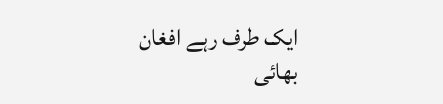ایک طرف رہے افغان بھائی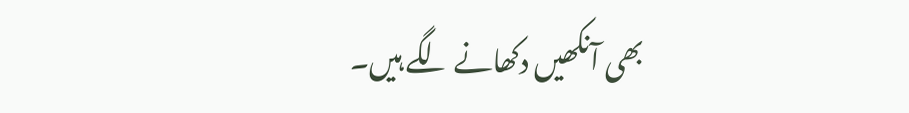بھی آنکھیں دکھانے لگے ہیں۔